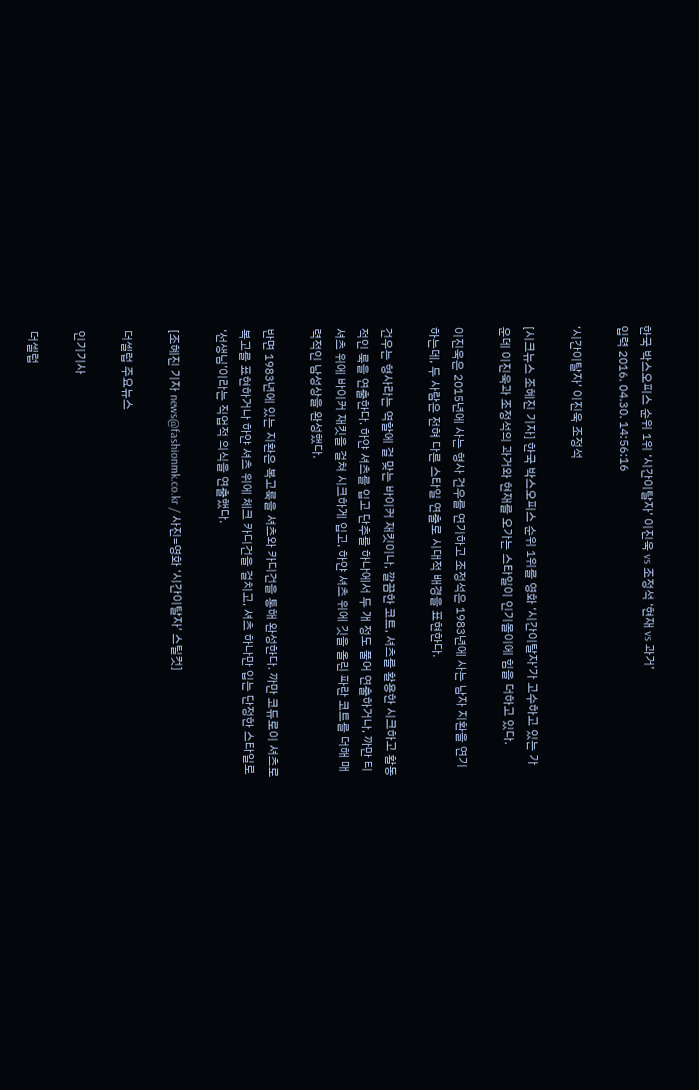한국 박스오피스 순위 1위 ‘시간이탈자’ 이진욱 vs 조정석 ‘현재 vs 과거’
입력 2016. 04.30. 14:56:16

‘시간이탈자’ 이진욱 조정석

[시크뉴스 조혜진 기자] 한국 박스오피스 순위 1위를 영화 ‘시간이탈자’가 고수하고 있는 가운데 이진욱과 조정석의 과거와 현재를 오가는 스타일이 인기몰이에 힘을 더하고 있다.

이진욱은 2015년에 사는 형사 건우를 연기하고 조정석은 1983년에 사는 남자 지환을 연기하는데, 두 사람은 전혀 다른 스타일 연출로 시대적 배경을 표현한다.

건우는 형사라는 역할에 걸 맞는 바이커 재킷이나, 깔끔한 코트, 셔츠를 활용한 시크하고 활동적인 룩을 연출한다. 하얀 셔츠를 입고 단추를 하나에서 두 개 정도 풀어 연출하거나, 까만 티셔츠 위에 바이커 재킷을 걸쳐 시크하게 입고, 하얀 셔츠 위에 깃을 올린 파란 코트를 더해 매력적인 남성상을 완성했다.

반면 1983년에 있는 지환은 복고룩을 셔츠와 카디건을 통해 완성한다. 까만 코듀로이 셔츠로 복고를 표현하거나 하얀 셔츠 위에 체크 카디건을 걸치고, 셔츠 하나만 입는 단정한 스타일로 ‘선생님’이라는 직업적 의식을 연출했다.

[조혜진 기자 news@fashionmk.co.kr / 사진=영화 ‘시간이탈자’ 스틸컷]

더셀럽 주요뉴스

인기기사

더셀럽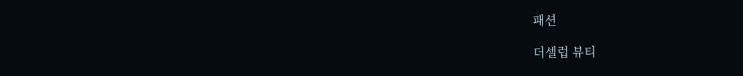패션

더셀럽 뷰티